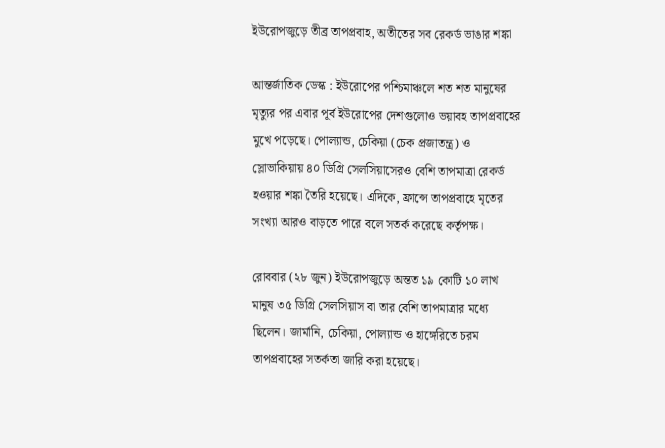ইউরোপজুড়ে তীব্র তাপপ্রবাহ, অতীতের সব রেকর্ড ভাঙার শঙ্কা

আন্তর্জাতিক ডেস্ক : ইউরোপের পশ্চিমাঞ্চলে শত শত মানুষের মৃত্যুর পর এবার পূর্ব ইউরোপের দেশগুলোও ভয়াবহ তাপপ্রবাহের মুখে পড়েছে। পোল্যান্ড, চেকিয়া (চেক প্রজাতন্ত্র) ও স্লোভাকিয়ায় ৪০ ডিগ্রি সেলসিয়াসেরও বেশি তাপমাত্রা রেকর্ড হওয়ার শঙ্কা তৈরি হয়েছে। এদিকে, ফ্রান্সে তাপপ্রবাহে মৃতের সংখ্যা আরও বাড়তে পারে বলে সতর্ক করেছে কর্তৃপক্ষ।

রোববার (২৮ জুন) ইউরোপজুড়ে অন্তত ১৯ কোটি ১০ লাখ মানুষ ৩৫ ডিগ্রি সেলসিয়াস বা তার বেশি তাপমাত্রার মধ্যে ছিলেন। জার্মানি, চেকিয়া, পোল্যান্ড ও হাঙ্গেরিতে চরম তাপপ্রবাহের সতর্কতা জারি করা হয়েছে।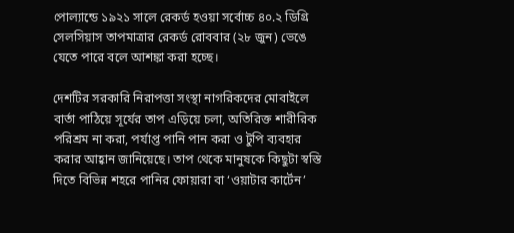পোল্যান্ডে ১৯২১ সালে রেকর্ড হওয়া সর্বোচ্চ ৪০.২ ডিগ্রি সেলসিয়াস তাপমাত্রার রেকর্ড রোববার (২৮ জুন) ভেঙে যেতে পারে বলে আশঙ্কা করা হচ্ছে।

দেশটির সরকারি নিরাপত্তা সংস্থা নাগরিকদের মোবাইলে বার্তা পাঠিয়ে সূর্যের তাপ এড়িয়ে চলা, অতিরিক্ত শারীরিক পরিশ্রম না করা, পর্যাপ্ত পানি পান করা ও টুপি ব্যবহার করার আহ্বান জানিয়েছে। তাপ থেকে মানুষকে কিছুটা স্বস্তি দিতে বিভিন্ন শহরে পানির ফোয়ারা বা ‘ওয়াটার কার্টেন’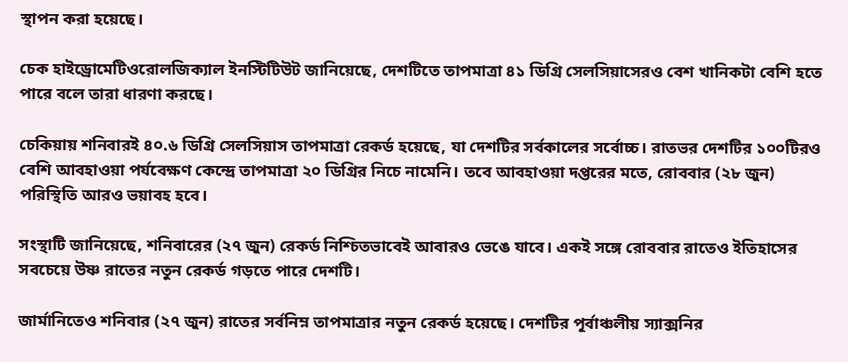স্থাপন করা হয়েছে।

চেক হাইড্রোমেটিওরোলজিক্যাল ইনস্টিটিউট জানিয়েছে, দেশটিতে তাপমাত্রা ৪১ ডিগ্রি সেলসিয়াসেরও বেশ খানিকটা বেশি হতে পারে বলে তারা ধারণা করছে।

চেকিয়ায় শনিবারই ৪০.৬ ডিগ্রি সেলসিয়াস তাপমাত্রা রেকর্ড হয়েছে, যা দেশটির সর্বকালের সর্বোচ্চ। রাতভর দেশটির ১০০টিরও বেশি আবহাওয়া পর্যবেক্ষণ কেন্দ্রে তাপমাত্রা ২০ ডিগ্রির নিচে নামেনি। তবে আবহাওয়া দপ্তরের মতে, রোববার (২৮ জুন) পরিস্থিতি আরও ভয়াবহ হবে।

সংস্থাটি জানিয়েছে, শনিবারের (২৭ জুন) রেকর্ড নিশ্চিতভাবেই আবারও ভেঙে যাবে। একই সঙ্গে রোববার রাতেও ইতিহাসের সবচেয়ে উষ্ণ রাতের নতুন রেকর্ড গড়তে পারে দেশটি।

জার্মানিতেও শনিবার (২৭ জুন) রাতের সর্বনিম্ন তাপমাত্রার নতুন রেকর্ড হয়েছে। দেশটির পূর্বাঞ্চলীয় স্যাক্সনির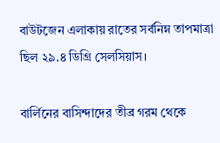বাউটজেন এলাকায় রাতের সর্বনিম্ন তাপমাত্রা ছিল ২৯.৪ ডিগ্রি সেলসিয়াস।

বার্লিনের বাসিন্দাদের তীব্র গরম থেকে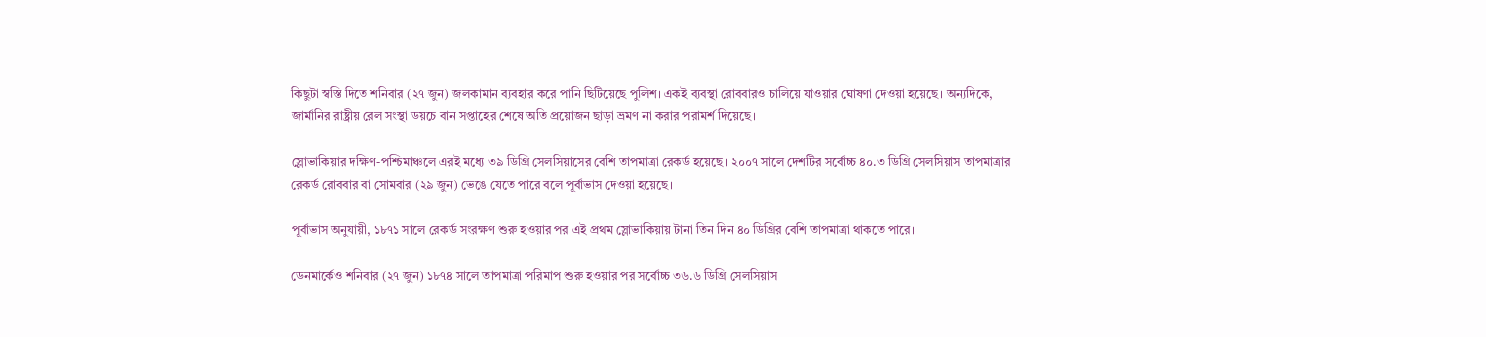কিছুটা স্বস্তি দিতে শনিবার (২৭ জুন) জলকামান ব্যবহার করে পানি ছিটিয়েছে পুলিশ। একই ব্যবস্থা রোববারও চালিয়ে যাওয়ার ঘোষণা দেওয়া হয়েছে। অন্যদিকে, জার্মানির রাষ্ট্রীয় রেল সংস্থা ডয়চে বান সপ্তাহের শেষে অতি প্রয়োজন ছাড়া ভ্রমণ না করার পরামর্শ দিয়েছে।

স্লোভাকিয়ার দক্ষিণ-পশ্চিমাঞ্চলে এরই মধ্যে ৩৯ ডিগ্রি সেলসিয়াসের বেশি তাপমাত্রা রেকর্ড হয়েছে। ২০০৭ সালে দেশটির সর্বোচ্চ ৪০.৩ ডিগ্রি সেলসিয়াস তাপমাত্রার রেকর্ড রোববার বা সোমবার (২৯ জুন) ভেঙে যেতে পারে বলে পূর্বাভাস দেওয়া হয়েছে।

পূর্বাভাস অনুযায়ী, ১৮৭১ সালে রেকর্ড সংরক্ষণ শুরু হওয়ার পর এই প্রথম স্লোভাকিয়ায় টানা তিন দিন ৪০ ডিগ্রির বেশি তাপমাত্রা থাকতে পারে।

ডেনমার্কেও শনিবার (২৭ জুন) ১৮৭৪ সালে তাপমাত্রা পরিমাপ শুরু হওয়ার পর সর্বোচ্চ ৩৬.৬ ডিগ্রি সেলসিয়াস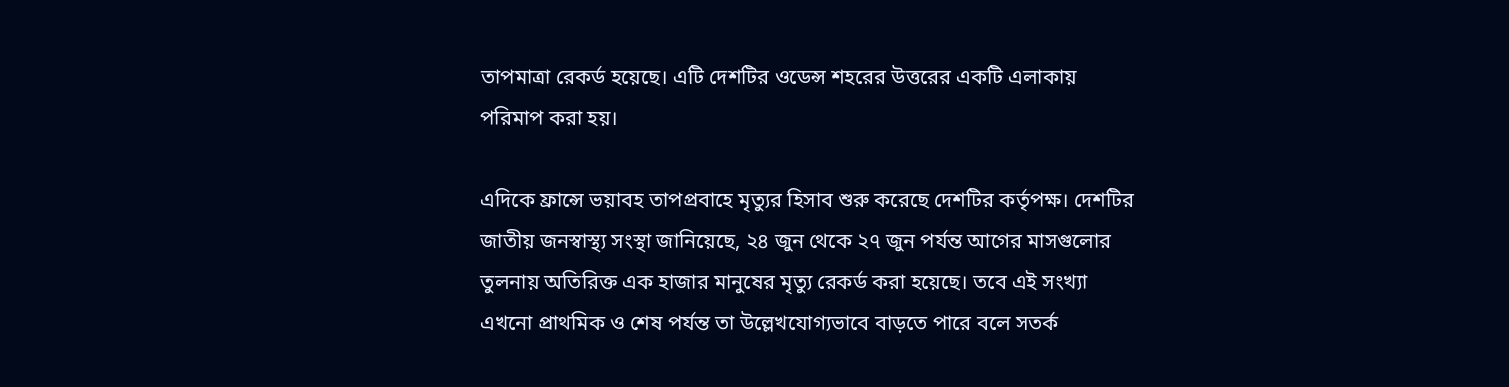তাপমাত্রা রেকর্ড হয়েছে। এটি দেশটির ওডেন্স শহরের উত্তরের একটি এলাকায় পরিমাপ করা হয়।

এদিকে ফ্রান্সে ভয়াবহ তাপপ্রবাহে মৃত্যুর হিসাব শুরু করেছে দেশটির কর্তৃপক্ষ। দেশটির জাতীয় জনস্বাস্থ্য সংস্থা জানিয়েছে, ২৪ জুন থেকে ২৭ জুন পর্যন্ত আগের মাসগুলোর তুলনায় অতিরিক্ত এক হাজার মানুষের মৃত্যু রেকর্ড করা হয়েছে। তবে এই সংখ্যা এখনো প্রাথমিক ও শেষ পর্যন্ত তা উল্লেখযোগ্যভাবে বাড়তে পারে বলে সতর্ক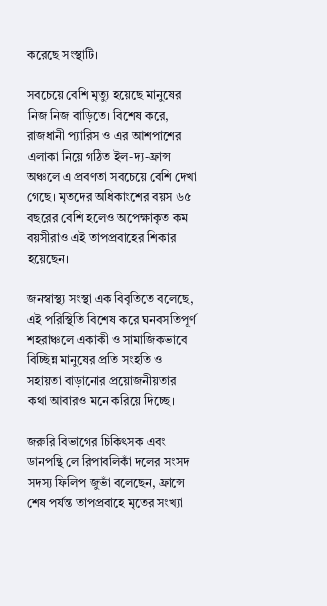করেছে সংস্থাটি।

সবচেয়ে বেশি মৃত্যু হয়েছে মানুষের নিজ নিজ বাড়িতে। বিশেষ করে, রাজধানী প্যারিস ও এর আশপাশের এলাকা নিয়ে গঠিত ইল-দ্য-ফ্রান্স অঞ্চলে এ প্রবণতা সবচেয়ে বেশি দেখা গেছে। মৃতদের অধিকাংশের বয়স ৬৫ বছরের বেশি হলেও অপেক্ষাকৃত কম বয়সীরাও এই তাপপ্রবাহের শিকার হয়েছেন।

জনস্বাস্থ্য সংস্থা এক বিবৃতিতে বলেছে, এই পরিস্থিতি বিশেষ করে ঘনবসতিপূর্ণ শহরাঞ্চলে একাকী ও সামাজিকভাবে বিচ্ছিন্ন মানুষের প্রতি সংহতি ও সহায়তা বাড়ানোর প্রয়োজনীয়তার কথা আবারও মনে করিয়ে দিচ্ছে।

জরুরি বিভাগের চিকিৎসক এবং ডানপন্থি লে রিপাবলিকাঁ দলের সংসদ সদস্য ফিলিপ জুভাঁ বলেছেন, ফ্রান্সে শেষ পর্যন্ত তাপপ্রবাহে মৃতের সংখ্যা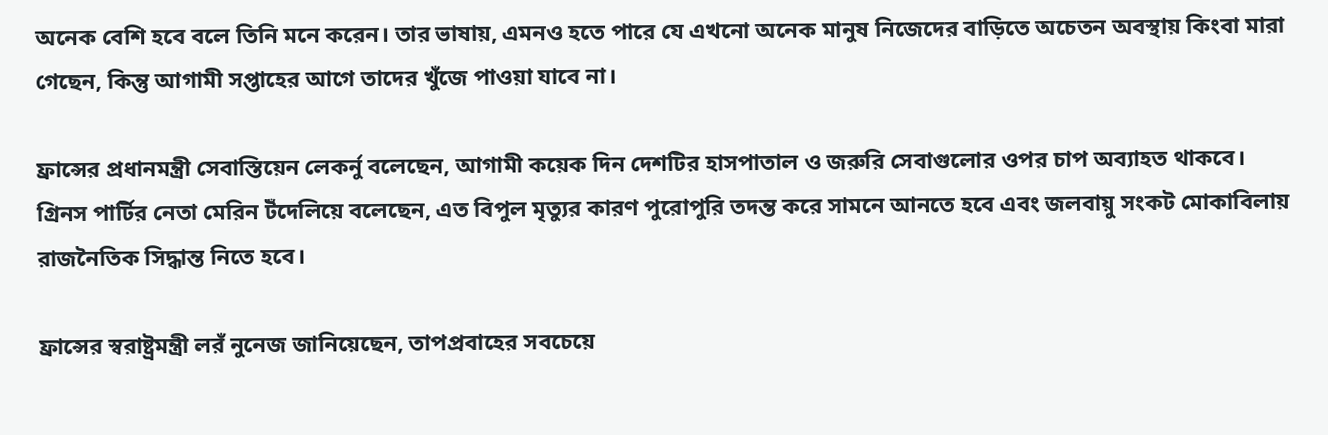অনেক বেশি হবে বলে তিনি মনে করেন। তার ভাষায়, এমনও হতে পারে যে এখনো অনেক মানুষ নিজেদের বাড়িতে অচেতন অবস্থায় কিংবা মারা গেছেন, কিন্তু আগামী সপ্তাহের আগে তাদের খুঁজে পাওয়া যাবে না।

ফ্রান্সের প্রধানমন্ত্রী সেবাস্তিয়েন লেকর্নু বলেছেন, আগামী কয়েক দিন দেশটির হাসপাতাল ও জরুরি সেবাগুলোর ওপর চাপ অব্যাহত থাকবে। গ্রিনস পার্টির নেতা মেরিন টঁদেলিয়ে বলেছেন, এত বিপুল মৃত্যুর কারণ পুরোপুরি তদন্ত করে সামনে আনতে হবে এবং জলবায়ু সংকট মোকাবিলায় রাজনৈতিক সিদ্ধান্ত নিতে হবে।

ফ্রান্সের স্বরাষ্ট্রমন্ত্রী লরঁ নুনেজ জানিয়েছেন, তাপপ্রবাহের সবচেয়ে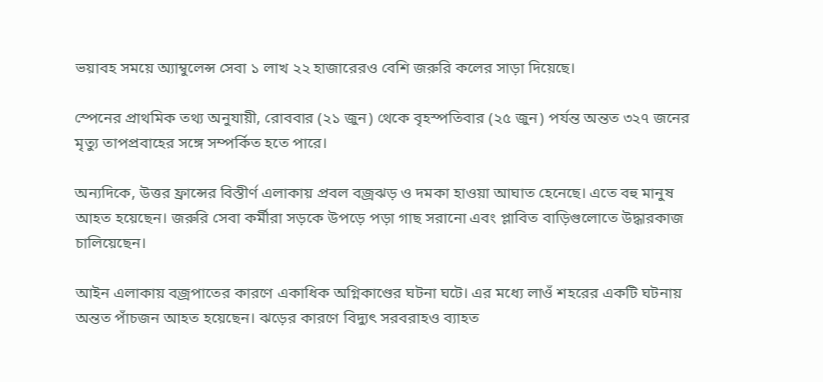ভয়াবহ সময়ে অ্যাম্বুলেন্স সেবা ১ লাখ ২২ হাজারেরও বেশি জরুরি কলের সাড়া দিয়েছে।

স্পেনের প্রাথমিক তথ্য অনুযায়ী, রোববার (২১ জুন) থেকে বৃহস্পতিবার (২৫ জুন) পর্যন্ত অন্তত ৩২৭ জনের মৃত্যু তাপপ্রবাহের সঙ্গে সম্পর্কিত হতে পারে।

অন্যদিকে, উত্তর ফ্রান্সের বিস্তীর্ণ এলাকায় প্রবল বজ্রঝড় ও দমকা হাওয়া আঘাত হেনেছে। এতে বহু মানুষ আহত হয়েছেন। জরুরি সেবা কর্মীরা সড়কে উপড়ে পড়া গাছ সরানো এবং প্লাবিত বাড়িগুলোতে উদ্ধারকাজ চালিয়েছেন।

আইন এলাকায় বজ্রপাতের কারণে একাধিক অগ্নিকাণ্ডের ঘটনা ঘটে। এর মধ্যে লাওঁ শহরের একটি ঘটনায় অন্তত পাঁচজন আহত হয়েছেন। ঝড়ের কারণে বিদ্যুৎ সরবরাহও ব্যাহত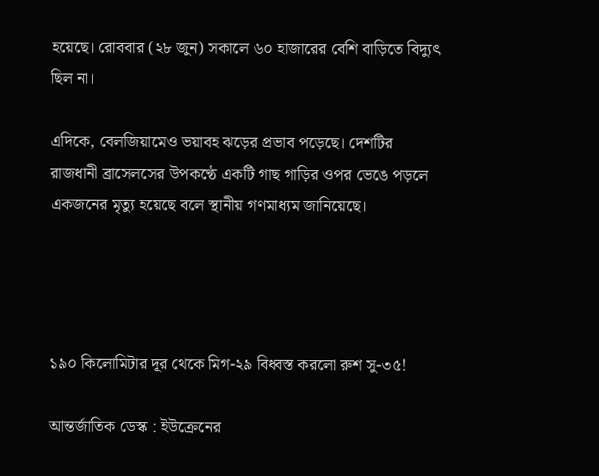হয়েছে। রোববার (২৮ জুন) সকালে ৬০ হাজারের বেশি বাড়িতে বিদ্যুৎ ছিল না।

এদিকে, বেলজিয়ামেও ভয়াবহ ঝড়ের প্রভাব পড়েছে। দেশটির রাজধানী ব্রাসেলসের উপকণ্ঠে একটি গাছ গাড়ির ওপর ভেঙে পড়লে একজনের মৃত্যু হয়েছে বলে স্থানীয় গণমাধ্যম জানিয়েছে।




১৯০ কিলোমিটার দূর থেকে মিগ-২৯ বিধ্বস্ত করলো রুশ সু-৩৫!

আন্তর্জাতিক ডেস্ক : ইউক্রেনের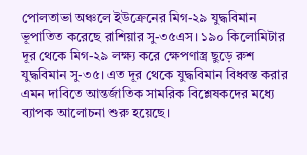পোলতাভা অঞ্চলে ইউক্রেনের মিগ-২৯ যুদ্ধবিমান ভূপাতিত করেছে রাশিয়ার সু-৩৫এস। ১৯০ কিলোমিটার দূর থেকে মিগ-২৯ লক্ষ্য করে ক্ষেপণাস্ত্র ছুড়ে রুশ যুদ্ধবিমান সু-৩৫। এত দূর থেকে যুদ্ধবিমান বিধ্বস্ত করার এমন দাবিতে আন্তর্জাতিক সামরিক বিশ্লেষকদের মধ্যে ব্যাপক আলোচনা শুরু হয়েছে।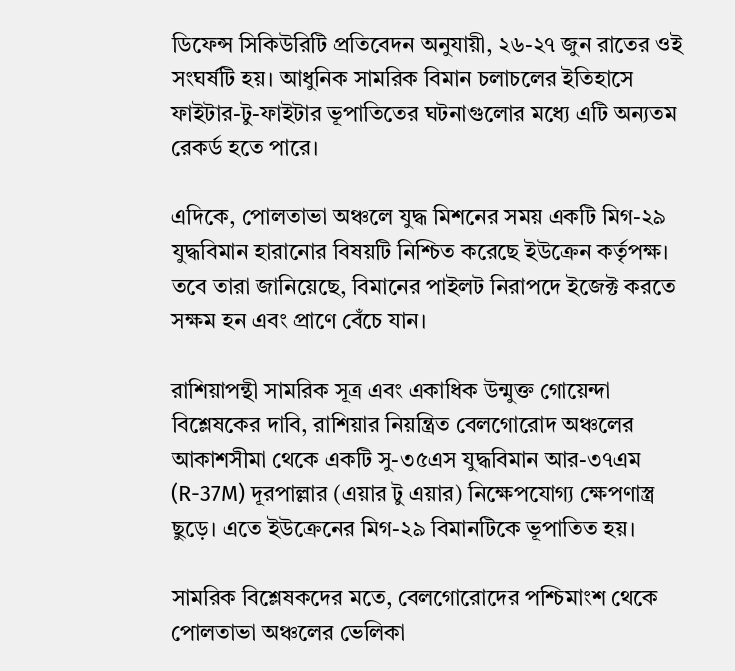ডিফেন্স সিকিউরিটি প্রতিবেদন অনুযায়ী, ২৬-২৭ জুন রাতের ওই সংঘর্ষটি হয়। আধুনিক সামরিক বিমান চলাচলের ইতিহাসে ফাইটার-টু-ফাইটার ভূপাতিতের ঘটনাগুলোর মধ্যে এটি অন্যতম রেকর্ড হতে পারে।

এদিকে, পোলতাভা অঞ্চলে যুদ্ধ মিশনের সময় একটি মিগ-২৯ যুদ্ধবিমান হারানোর বিষয়টি নিশ্চিত করেছে ইউক্রেন কর্তৃপক্ষ। তবে তারা জানিয়েছে, বিমানের পাইলট নিরাপদে ইজেক্ট করতে সক্ষম হন এবং প্রাণে বেঁচে যান।

রাশিয়াপন্থী সামরিক সূত্র এবং একাধিক উন্মুক্ত গোয়েন্দা বিশ্লেষকের দাবি, রাশিয়ার নিয়ন্ত্রিত বেলগোরোদ অঞ্চলের আকাশসীমা থেকে একটি সু-৩৫এস যুদ্ধবিমান আর-৩৭এম (R-37M) দূরপাল্লার (এয়ার টু এয়ার) নিক্ষেপযোগ্য ক্ষেপণাস্ত্র ছুড়ে। এতে ইউক্রেনের মিগ-২৯ বিমানটিকে ভূপাতিত হয়।

সামরিক বিশ্লেষকদের মতে, বেলগোরোদের পশ্চিমাংশ থেকে পোলতাভা অঞ্চলের ভেলিকা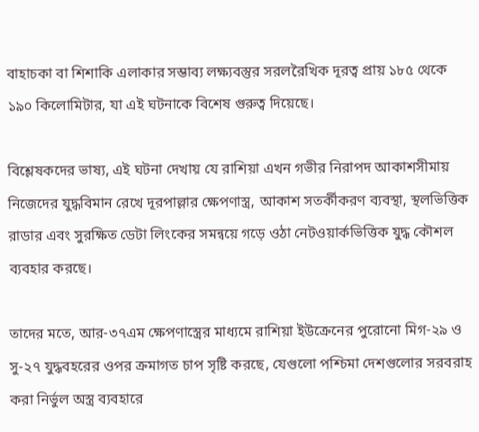বাহাচকা বা শিশাকি এলাকার সম্ভাব্য লক্ষ্যবস্তুর সরলরৈখিক দূরত্ব প্রায় ১৮৫ থেকে ১৯০ কিলোমিটার, যা এই ঘটনাকে বিশেষ গুরুত্ব দিয়েছে।

বিশ্লেষকদের ভাষ্য, এই ঘটনা দেখায় যে রাশিয়া এখন গভীর নিরাপদ আকাশসীমায় নিজেদের যুদ্ধবিমান রেখে দূরপাল্লার ক্ষেপণাস্ত্র, আকাশ সতর্কীকরণ ব্যবস্থা, স্থলভিত্তিক রাডার এবং সুরক্ষিত ডেটা লিংকের সমন্বয়ে গড়ে ওঠা নেটওয়ার্কভিত্তিক যুদ্ধ কৌশল ব্যবহার করছে।

তাদের মতে, আর-৩৭এম ক্ষেপণাস্ত্রের মাধ্যমে রাশিয়া ইউক্রেনের পুরোনো মিগ-২৯ ও সু-২৭ যুদ্ধবহরের ওপর ক্রমাগত চাপ সৃষ্টি করছে, যেগুলো পশ্চিমা দেশগুলোর সরবরাহ করা নির্ভুল অস্ত্র ব্যবহারে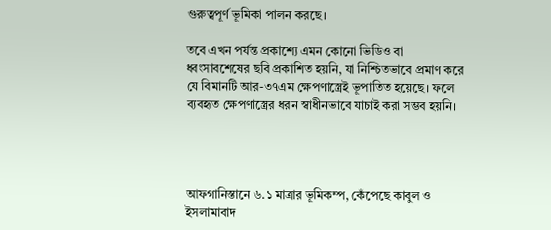গুরুত্বপূর্ণ ভূমিকা পালন করছে।

তবে এখন পর্যন্ত প্রকাশ্যে এমন কোনো ভিডিও বা ধ্বংসাবশেষের ছবি প্রকাশিত হয়নি, যা নিশ্চিতভাবে প্রমাণ করে যে বিমানটি আর-৩৭এম ক্ষেপণাস্ত্রেই ভূপাতিত হয়েছে। ফলে ব্যবহৃত ক্ষেপণাস্ত্রের ধরন স্বাধীনভাবে যাচাই করা সম্ভব হয়নি।




আফগানিস্তানে ৬.১ মাত্রার ভূমিকম্প, কেঁপেছে কাবুল ও ইসলামাবাদ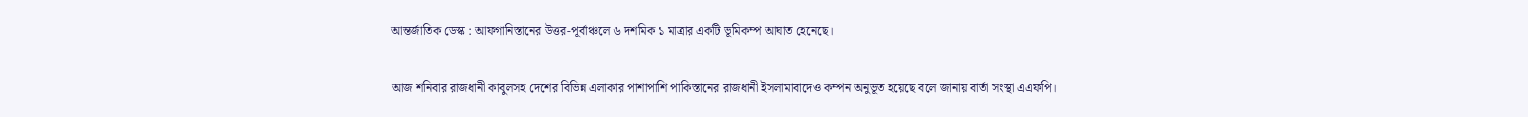আন্তর্জাতিক ডেস্ক : আফগানিস্তানের উত্তর-পূর্বাঞ্চলে ৬ দশমিক ১ মাত্রার একটি ভূমিকম্প আঘাত হেনেছে।

আজ শনিবার রাজধানী কাবুলসহ দেশের বিভিন্ন এলাকার পাশাপাশি পাকিস্তানের রাজধানী ইসলামাবাদেও কম্পন অনুভূত হয়েছে বলে জানায় বার্তা সংস্থা এএফপি।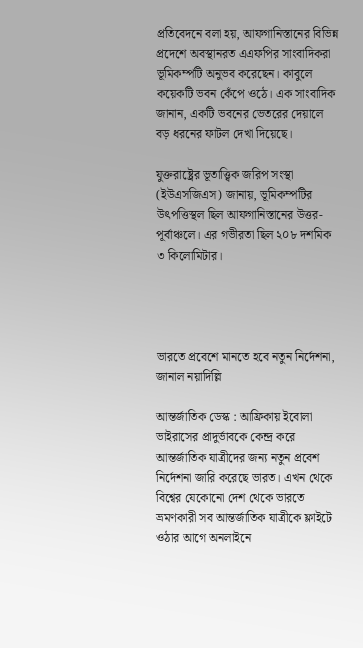প্রতিবেদনে বলা হয়, আফগানিস্তানের বিভিন্ন প্রদেশে অবস্থানরত এএফপির সাংবাদিকরা ভূমিকম্পটি অনুভব করেছেন। কাবুলে কয়েকটি ভবন কেঁপে ওঠে। এক সাংবাদিক জানান, একটি ভবনের ভেতরের দেয়ালে বড় ধরনের ফাটল দেখা দিয়েছে।

যুক্তরাষ্ট্রের ভূতাত্ত্বিক জরিপ সংস্থা (ইউএসজিএস) জানায়, ভূমিকম্পটির উৎপত্তিস্থল ছিল আফগানিস্তানের উত্তর-পূর্বাঞ্চলে। এর গভীরতা ছিল ২০৮ দশমিক ৩ কিলোমিটার।




ভারতে প্রবেশে মানতে হবে নতুন নির্দেশনা, জানাল নয়াদিল্লি

আন্তর্জাতিক ডেস্ক : আফ্রিকায় ইবোলা ভাইরাসের প্রাদুর্ভাবকে কেন্দ্র করে আন্তর্জাতিক যাত্রীদের জন্য নতুন প্রবেশ নির্দেশনা জারি করেছে ভারত। এখন থেকে বিশ্বের যেকোনো দেশ থেকে ভারতে ভ্রমণকারী সব আন্তর্জাতিক যাত্রীকে ফ্লাইটে ওঠার আগে অনলাইনে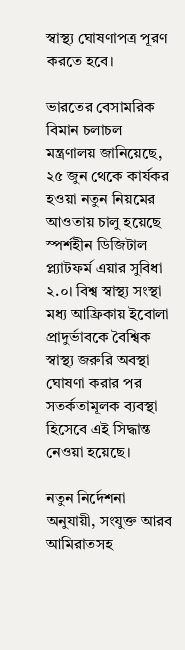স্বাস্থ্য ঘোষণাপত্র পূরণ করতে হবে।

ভারতের বেসামরিক বিমান চলাচল মন্ত্রণালয় জানিয়েছে, ২৫ জুন থেকে কার্যকর হওয়া নতুন নিয়মের আওতায় চালু হয়েছে স্পর্শহীন ডিজিটাল প্ল্যাটফর্ম এয়ার সুবিধা ২.০। বিশ্ব স্বাস্থ্য সংস্থা মধ্য আফ্রিকায় ইবোলা প্রাদুর্ভাবকে বৈশ্বিক স্বাস্থ্য জরুরি অবস্থা ঘোষণা করার পর সতর্কতামূলক ব্যবস্থা হিসেবে এই সিদ্ধান্ত নেওয়া হয়েছে।

নতুন নির্দেশনা অনুযায়ী, সংযুক্ত আরব আমিরাতসহ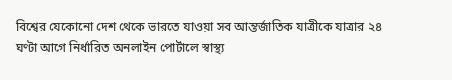বিশ্বের যেকোনো দেশ থেকে ভারতে যাওয়া সব আন্তর্জাতিক যাত্রীকে যাত্রার ২৪ ঘণ্টা আগে নির্ধারিত অনলাইন পোর্টালে স্বাস্থ্য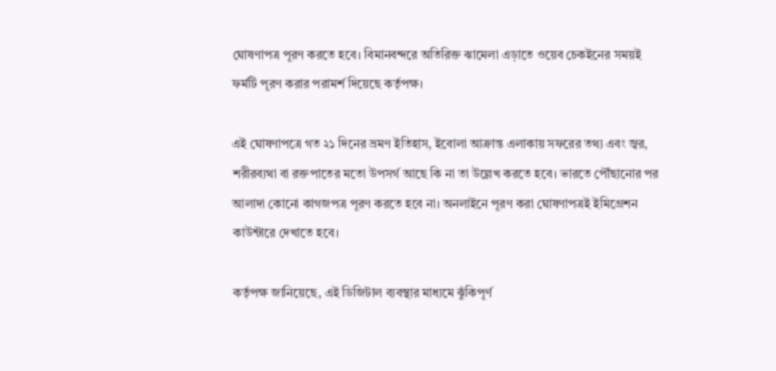ঘোষণাপত্র পূরণ করতে হবে। বিমানবন্দরে অতিরিক্ত ঝামেলা এড়াতে ওয়েব চেকইনের সময়ই ফর্মটি পূরণ করার পরামর্শ দিয়েছে কর্তৃপক্ষ।

এই ঘোষণাপত্রে গত ২১ দিনের ভ্রমণ ইতিহাস, ইবোলা আক্রান্ত এলাকায় সফরের তথ্য এবং জ্বর, শরীরব্যথা বা রক্তপাতের মতো উপসর্গ আছে কি না তা উল্লেখ করতে হবে। ভারতে পৌঁছানোর পর আলাদা কোনো কাগজপত্র পূরণ করতে হবে না। অনলাইনে পূরণ করা ঘোষণাপত্রই ইমিগ্রেশন কাউন্টারে দেখাতে হবে।

কর্তৃপক্ষ জানিয়েছে, এই ডিজিটাল ব্যবস্থার মাধ্যমে ঝুঁকিপূর্ণ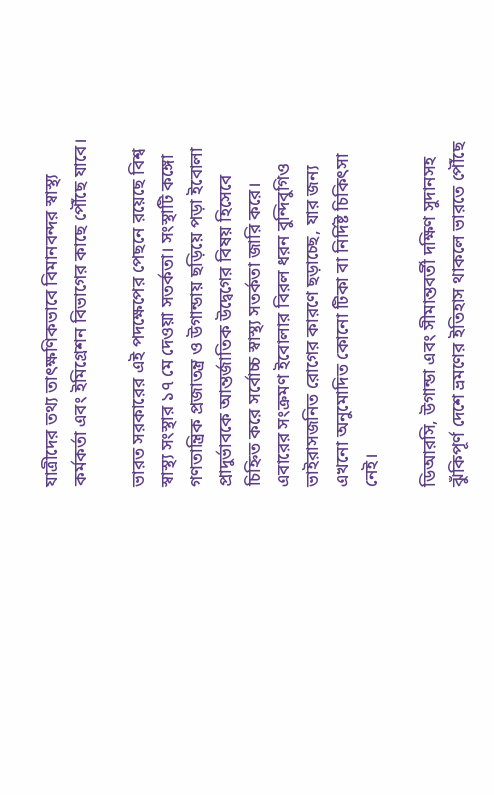যাত্রীদের তথ্য তাৎক্ষণিকভাবে বিমানবন্দর স্বাস্থ্য কর্মকর্তা এবং ইমিগ্রেশন বিভাগের কাছে পৌঁছে যাবে।

ভারত সরকারের এই পদক্ষেপের পেছনে রয়েছে বিশ্ব স্বাস্থ্য সংস্থার ১৭ মে দেওয়া সতর্কতা। সংস্থাটি কঙ্গো গণতান্ত্রিক প্রজাতন্ত্র ও উগান্ডায় ছড়িয়ে পড়া ইবোলা প্রাদুর্ভাবকে আন্তর্জাতিক উদ্বেগের বিষয় হিসেবে চিহ্নিত করে সর্বোচ্চ স্বাস্থ্য সতর্কতা জারি করে। এবারের সংক্রমণ ইবোলার বিরল ধরন বুন্দিবুগিও ভাইরাসজনিত রোগের কারণে ছড়াচ্ছে, যার জন্য এখনো অনুমোদিত কোনো টিকা বা নির্দিষ্ট চিকিৎসা নেই।

ডিআরসি, উগান্ডা এবং সীমান্তবর্তী দক্ষিণ সুদানসহ ঝুঁকিপূর্ণ দেশে ভ্রমণের ইতিহাস থাকলে ভারতে পৌঁছে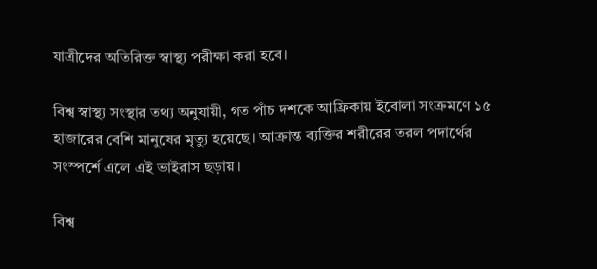যাত্রীদের অতিরিক্ত স্বাস্থ্য পরীক্ষা করা হবে।

বিশ্ব স্বাস্থ্য সংস্থার তথ্য অনুযায়ী, গত পাঁচ দশকে আফ্রিকায় ইবোলা সংক্রমণে ১৫ হাজারের বেশি মানুষের মৃত্যু হয়েছে। আক্রান্ত ব্যক্তির শরীরের তরল পদার্থের সংস্পর্শে এলে এই ভাইরাস ছড়ায়।

বিশ্ব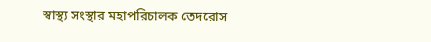স্বাস্থ্য সংস্থার মহাপরিচালক তেদরোস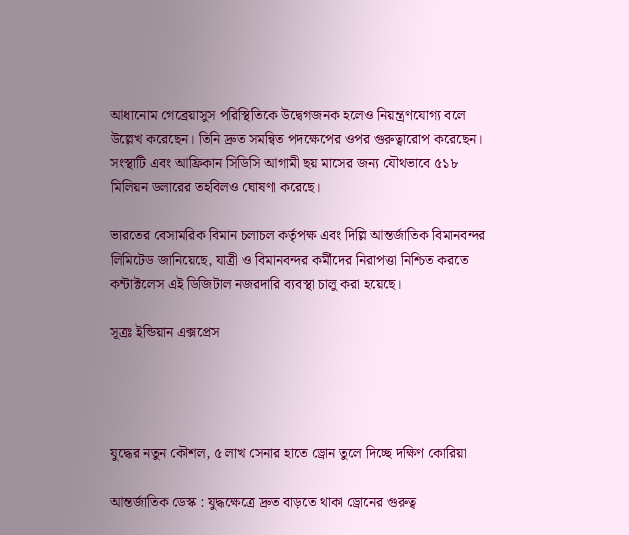আধানোম গেব্রেয়াসুস পরিস্থিতিকে উদ্বেগজনক হলেও নিয়ন্ত্রণযোগ্য বলে উল্লেখ করেছেন। তিনি দ্রুত সমন্বিত পদক্ষেপের ওপর গুরুত্বারোপ করেছেন। সংস্থাটি এবং আফ্রিকান সিডিসি আগামী ছয় মাসের জন্য যৌথভাবে ৫১৮ মিলিয়ন ডলারের তহবিলও ঘোষণা করেছে।

ভারতের বেসামরিক বিমান চলাচল কর্তৃপক্ষ এবং দিল্লি আন্তর্জাতিক বিমানবন্দর লিমিটেড জানিয়েছে, যাত্রী ও বিমানবন্দর কর্মীদের নিরাপত্তা নিশ্চিত করতে কন্টাক্টলেস এই ডিজিটাল নজরদারি ব্যবস্থা চালু করা হয়েছে।

সূত্রঃ ইন্ডিয়ান এক্সপ্রেস




যুদ্ধের নতুন কৌশল, ৫ লাখ সেনার হাতে ড্রোন তুলে দিচ্ছে দক্ষিণ কোরিয়া

আন্তর্জাতিক ডেস্ক : যুদ্ধক্ষেত্রে দ্রুত বাড়তে থাকা ড্রোনের গুরুত্ব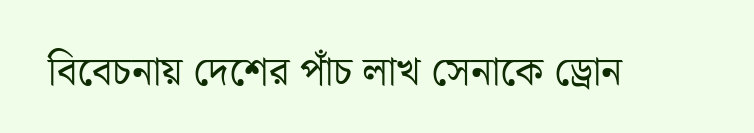বিবেচনায় দেশের পাঁচ লাখ সেনাকে ড্রোন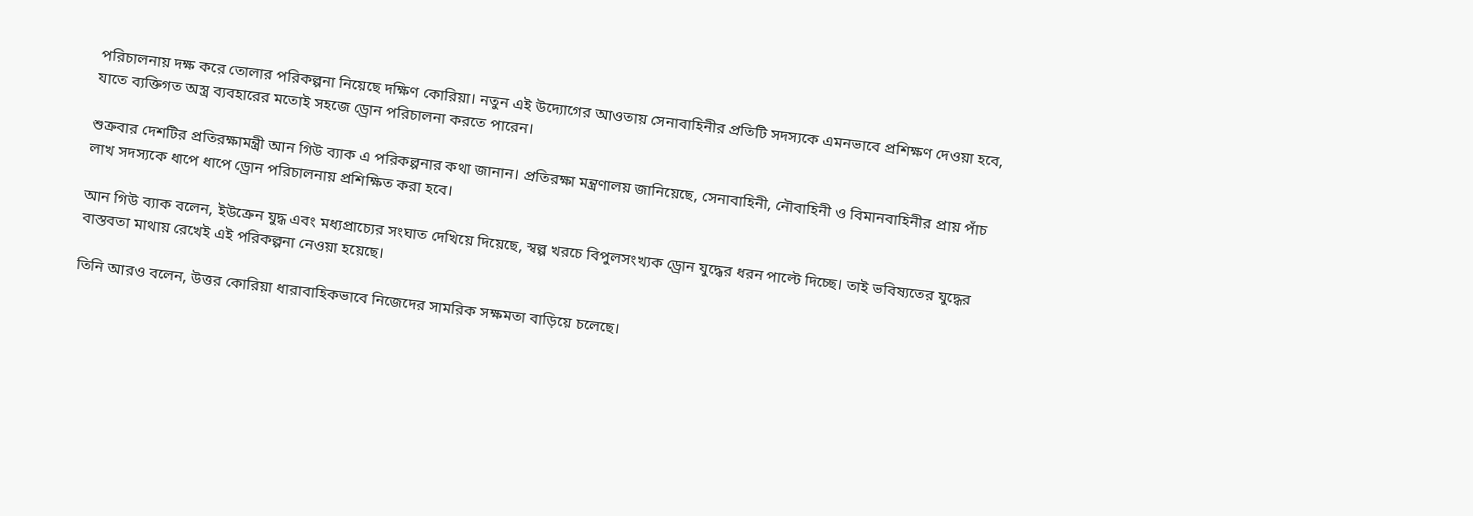পরিচালনায় দক্ষ করে তোলার পরিকল্পনা নিয়েছে দক্ষিণ কোরিয়া। নতুন এই উদ্যোগের আওতায় সেনাবাহিনীর প্রতিটি সদস্যকে এমনভাবে প্রশিক্ষণ দেওয়া হবে, যাতে ব্যক্তিগত অস্ত্র ব্যবহারের মতোই সহজে ড্রোন পরিচালনা করতে পারেন।

শুক্রবার দেশটির প্রতিরক্ষামন্ত্রী আন গিউ ব্যাক এ পরিকল্পনার কথা জানান। প্রতিরক্ষা মন্ত্রণালয় জানিয়েছে, সেনাবাহিনী, নৌবাহিনী ও বিমানবাহিনীর প্রায় পাঁচ লাখ সদস্যকে ধাপে ধাপে ড্রোন পরিচালনায় প্রশিক্ষিত করা হবে।

আন গিউ ব্যাক বলেন, ইউক্রেন যুদ্ধ এবং মধ্যপ্রাচ্যের সংঘাত দেখিয়ে দিয়েছে, স্বল্প খরচে বিপুলসংখ্যক ড্রোন যুদ্ধের ধরন পাল্টে দিচ্ছে। তাই ভবিষ্যতের যুদ্ধের বাস্তবতা মাথায় রেখেই এই পরিকল্পনা নেওয়া হয়েছে।

তিনি আরও বলেন, উত্তর কোরিয়া ধারাবাহিকভাবে নিজেদের সামরিক সক্ষমতা বাড়িয়ে চলেছে।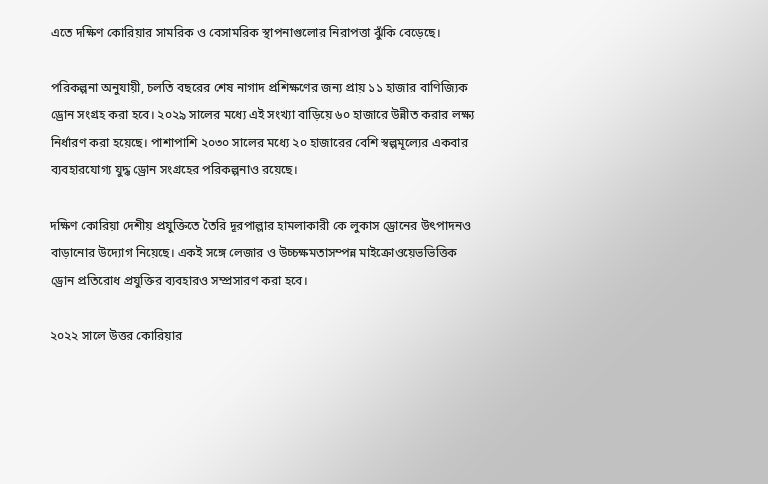এতে দক্ষিণ কোরিয়ার সামরিক ও বেসামরিক স্থাপনাগুলোর নিরাপত্তা ঝুঁকি বেড়েছে।

পরিকল্পনা অনুযায়ী, চলতি বছরের শেষ নাগাদ প্রশিক্ষণের জন্য প্রায় ১১ হাজার বাণিজ্যিক ড্রোন সংগ্রহ করা হবে। ২০২৯ সালের মধ্যে এই সংখ্যা বাড়িয়ে ৬০ হাজারে উন্নীত করার লক্ষ্য নির্ধারণ করা হয়েছে। পাশাপাশি ২০৩০ সালের মধ্যে ২০ হাজারের বেশি স্বল্পমূল্যের একবার ব্যবহারযোগ্য যুদ্ধ ড্রোন সংগ্রহের পরিকল্পনাও রয়েছে।

দক্ষিণ কোরিয়া দেশীয় প্রযুক্তিতে তৈরি দূরপাল্লার হামলাকারী কে লুকাস ড্রোনের উৎপাদনও বাড়ানোর উদ্যোগ নিয়েছে। একই সঙ্গে লেজার ও উচ্চক্ষমতাসম্পন্ন মাইক্রোওয়েভভিত্তিক ড্রোন প্রতিরোধ প্রযুক্তির ব্যবহারও সম্প্রসারণ করা হবে।

২০২২ সালে উত্তর কোরিয়ার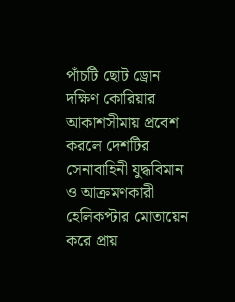পাঁচটি ছোট ড্রোন দক্ষিণ কোরিয়ার আকাশসীমায় প্রবেশ করলে দেশটির সেনাবাহিনী যুদ্ধবিমান ও আক্রমণকারী হেলিকপ্টার মোতায়েন করে প্রায়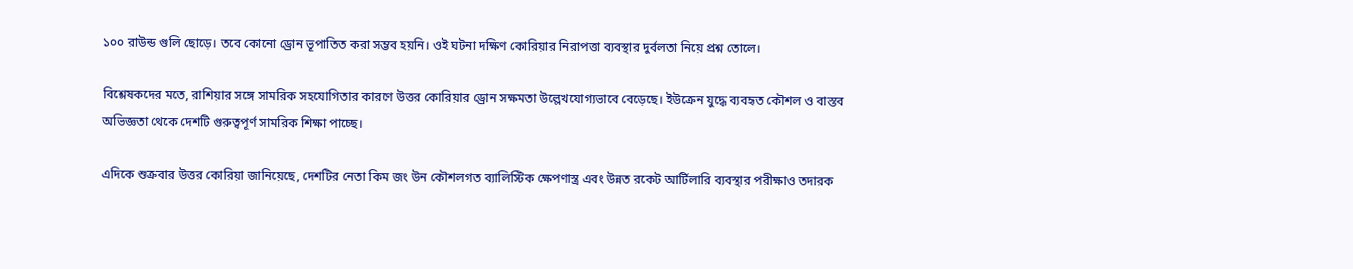১০০ রাউন্ড গুলি ছোড়ে। তবে কোনো ড্রোন ভূপাতিত করা সম্ভব হয়নি। ওই ঘটনা দক্ষিণ কোরিয়ার নিরাপত্তা ব্যবস্থার দুর্বলতা নিয়ে প্রশ্ন তোলে।

বিশ্লেষকদের মতে, রাশিয়ার সঙ্গে সামরিক সহযোগিতার কারণে উত্তর কোরিয়ার ড্রোন সক্ষমতা উল্লেখযোগ্যভাবে বেড়েছে। ইউক্রেন যুদ্ধে ব্যবহৃত কৌশল ও বাস্তব অভিজ্ঞতা থেকে দেশটি গুরুত্বপূর্ণ সামরিক শিক্ষা পাচ্ছে।

এদিকে শুক্রবার উত্তর কোরিয়া জানিয়েছে, দেশটির নেতা কিম জং উন কৌশলগত ব্যালিস্টিক ক্ষেপণাস্ত্র এবং উন্নত রকেট আর্টিলারি ব্যবস্থার পরীক্ষাও তদারক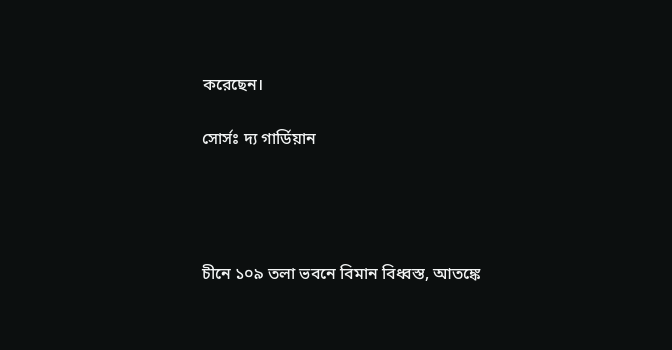করেছেন।

সোর্সঃ দ্য গার্ডিয়ান




চীনে ১০৯ তলা ভবনে বিমান বিধ্বস্ত, আতঙ্কে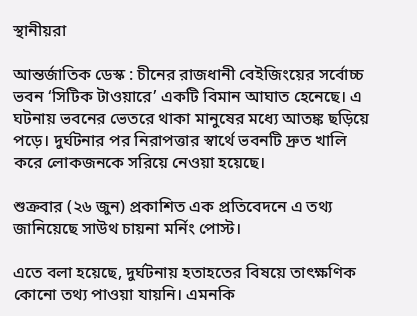স্থানীয়রা

আন্তর্জাতিক ডেস্ক : চীনের রাজধানী বেইজিংয়ের সর্বোচ্চ ভবন ‘সিটিক টাওয়ারে’ একটি বিমান আঘাত হেনেছে। এ ঘটনায় ভবনের ভেতরে থাকা মানুষের মধ্যে আতঙ্ক ছড়িয়ে পড়ে। দুর্ঘটনার পর নিরাপত্তার স্বার্থে ভবনটি দ্রুত খালি করে লোকজনকে সরিয়ে নেওয়া হয়েছে।

শুক্রবার (২৬ জুন) প্রকাশিত এক প্রতিবেদনে এ তথ্য জানিয়েছে সাউথ চায়না মর্নিং পোস্ট।

এতে বলা হয়েছে, দুর্ঘটনায় হতাহতের বিষয়ে তাৎক্ষণিক কোনো তথ্য পাওয়া যায়নি। এমনকি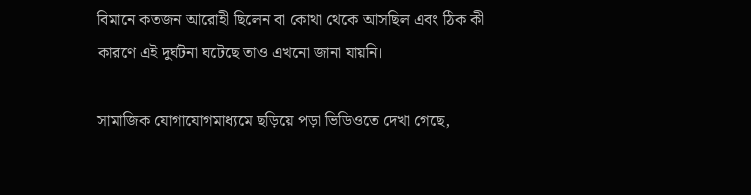বিমানে কতজন আরোহী ছিলেন বা কোথা থেকে আসছিল এবং ঠিক কী কারণে এই দুর্ঘটনা ঘটেছে তাও এখনো জানা যায়নি।

সামাজিক যোগাযোগমাধ্যমে ছড়িয়ে পড়া ভিডিওতে দেখা গেছে,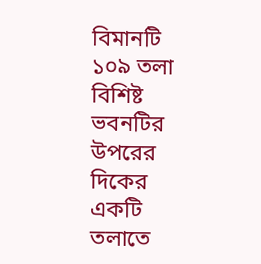বিমানটি  ১০৯ তলা বিশিষ্ট ভবনটির উপরের দিকের একটি তলাতে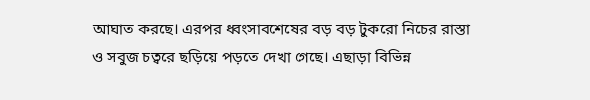আঘাত করছে। এরপর ধ্বংসাবশেষের বড় বড় টুকরো নিচের রাস্তা ও সবুজ চত্বরে ছড়িয়ে পড়তে দেখা গেছে। এছাড়া বিভিন্ন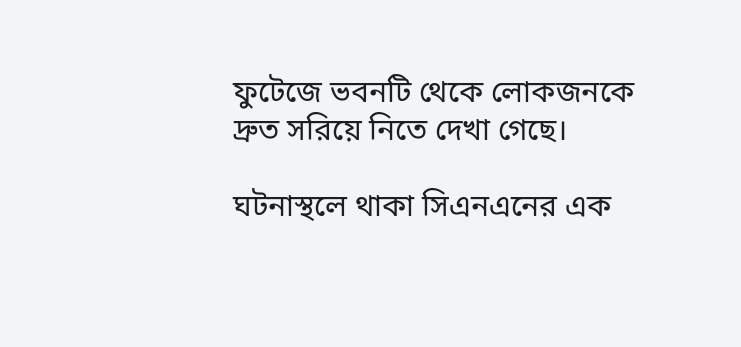ফুটেজে ভবনটি থেকে লোকজনকে দ্রুত সরিয়ে নিতে দেখা গেছে।

ঘটনাস্থলে থাকা সিএনএনের এক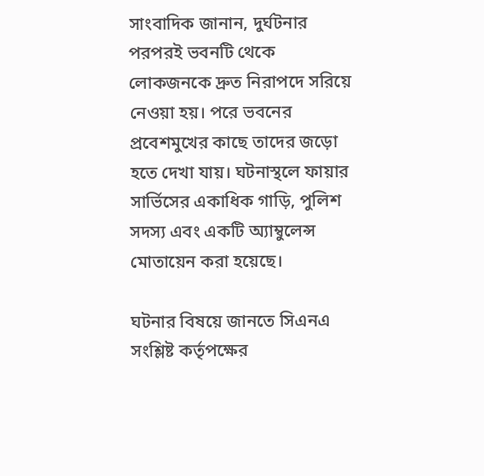সাংবাদিক জানান, দুর্ঘটনার পরপরই ভবনটি থেকে লোকজনকে দ্রুত নিরাপদে সরিয়ে নেওয়া হয়। পরে ভবনের প্রবেশমুখের কাছে তাদের জড়ো হতে দেখা যায়। ঘটনাস্থলে ফায়ার সার্ভিসের একাধিক গাড়ি, পুলিশ সদস্য এবং একটি অ্যাম্বুলেন্স মোতায়েন করা হয়েছে।

ঘটনার বিষয়ে জানতে সিএনএ সংশ্লিষ্ট কর্তৃপক্ষের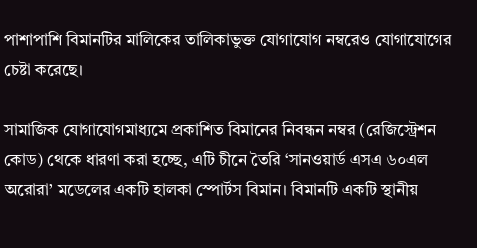পাশাপাশি বিমানটির মালিকের তালিকাভুক্ত যোগাযোগ নম্বরেও যোগাযোগের চেষ্টা করেছে।

সামাজিক যোগাযোগমাধ্যমে প্রকাশিত বিমানের নিবন্ধন নম্বর (রেজিস্ট্রেশন কোড) থেকে ধারণা করা হচ্ছে, এটি চীনে তৈরি ‘সানওয়ার্ড এসএ ৬০এল অরোরা’ মডেলের একটি হালকা স্পোর্টস বিমান। বিমানটি একটি স্থানীয়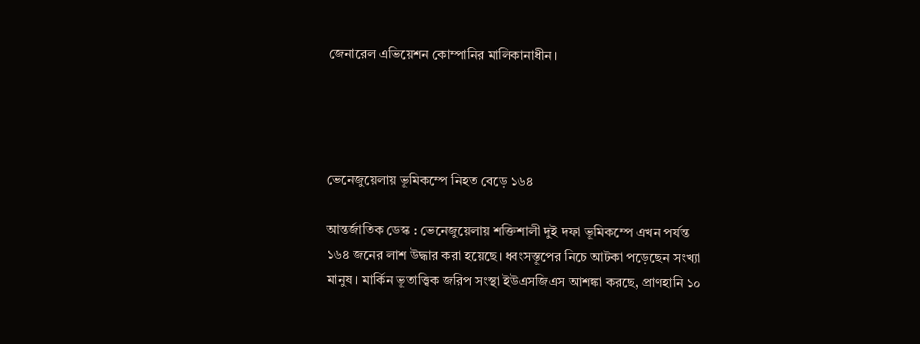জেনারেল এভিয়েশন কোম্পানির মালিকানাধীন।




ভেনেজুয়েলায় ভূমিকম্পে নিহত বেড়ে ১৬৪

আন্তর্জাতিক ডেস্ক : ভেনেজুয়েলায় শক্তিশালী দুই দফা ভূমিকম্পে এখন পর্যন্ত ১৬৪ জনের লাশ উদ্ধার করা হয়েছে। ধ্বংসস্তূপের নিচে আটকা পড়েছেন সংখ্যা মানুষ। মার্কিন ভূতাত্ত্বিক জরিপ সংস্থা ইউএসজিএস আশঙ্কা করছে, প্রাণহানি ১০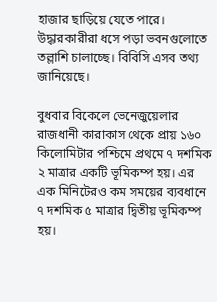হাজার ছাড়িয়ে যেতে পারে। উদ্ধারকারীরা ধসে পড়া ভবনগুলোতে তল্লাশি চালাচ্ছে। বিবিসি এসব তথ্য জানিয়েছে।

বুধবার বিকেলে ভেনেজুয়েলার রাজধানী কারাকাস থেকে প্রায় ১৬০ কিলোমিটার পশ্চিমে প্রথমে ৭ দশমিক ২ মাত্রার একটি ভূমিকম্প হয়। এর এক মিনিটেরও কম সময়ের ব্যবধানে ৭ দশমিক ৫ মাত্রার দ্বিতীয় ভূমিকম্প হয়।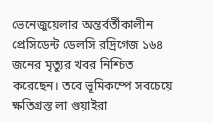ভেনেজুয়েলার অন্তর্বর্তীকালীন প্রেসিডেন্ট ডেলসি রদ্রিগেজ ১৬৪ জনের মৃত্যুর খবর নিশ্চিত করেছেন। তবে ভূমিকম্পে সবচেয়ে ক্ষতিগ্রস্ত লা গুয়াইরা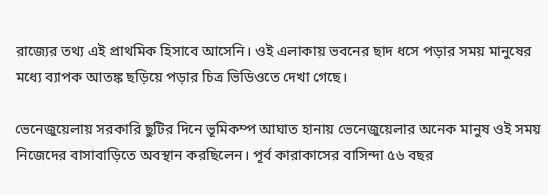রাজ্যের তথ্য এই প্রাথমিক হিসাবে আসেনি। ওই এলাকায় ভবনের ছাদ ধসে পড়ার সময় মানুষের মধ্যে ব্যাপক আতঙ্ক ছড়িয়ে পড়ার চিত্র ভিডিওতে দেখা গেছে।

ভেনেজুয়েলায় সরকারি ছুটির দিনে ভূমিকম্প আঘাত হানায় ভেনেজুয়েলার অনেক মানুষ ওই সময় নিজেদের বাসাবাড়িতে অবস্থান করছিলেন। পূর্ব কারাকাসের বাসিন্দা ৫৬ বছর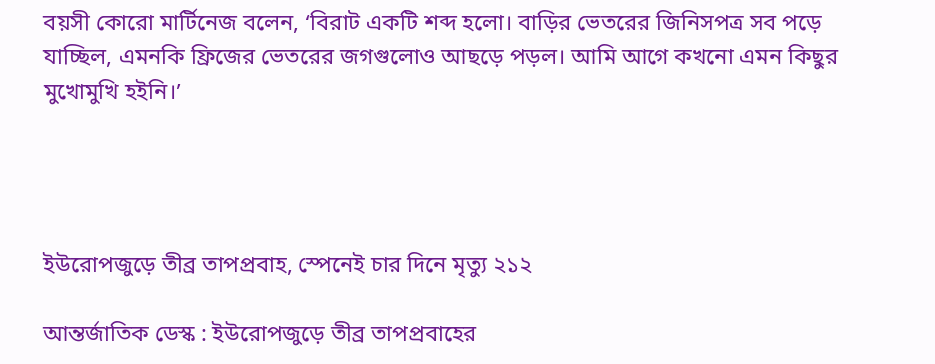বয়সী কোরো মার্টিনেজ বলেন, ‘বিরাট একটি শব্দ হলো। বাড়ির ভেতরের জিনিসপত্র সব পড়ে যাচ্ছিল, এমনকি ফ্রিজের ভেতরের জগগুলোও আছড়ে পড়ল। আমি আগে কখনো এমন কিছুর মুখোমুখি হইনি।’




ইউরোপজুড়ে তীব্র তাপপ্রবাহ, স্পেনেই চার দিনে মৃত্যু ২১২

আন্তর্জাতিক ডেস্ক : ইউরোপজুড়ে তীব্র তাপপ্রবাহের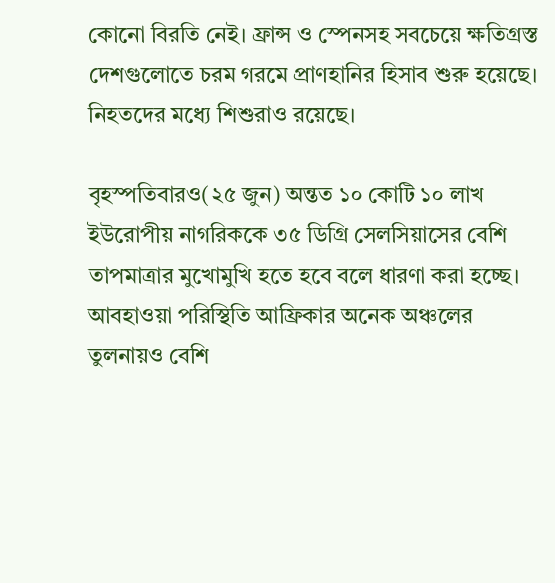কোনো বিরতি নেই। ফ্রান্স ও স্পেনসহ সবচেয়ে ক্ষতিগ্রস্ত দেশগুলোতে চরম গরমে প্রাণহানির হিসাব শুরু হয়েছে। নিহতদের মধ্যে শিশুরাও রয়েছে।

বৃহস্পতিবারও(২৫ জুন) অন্তত ১০ কোটি ১০ লাখ ইউরোপীয় নাগরিককে ৩৫ ডিগ্রি সেলসিয়াসের বেশি তাপমাত্রার মুখোমুখি হতে হবে বলে ধারণা করা হচ্ছে। আবহাওয়া পরিস্থিতি আফ্রিকার অনেক অঞ্চলের তুলনায়ও বেশি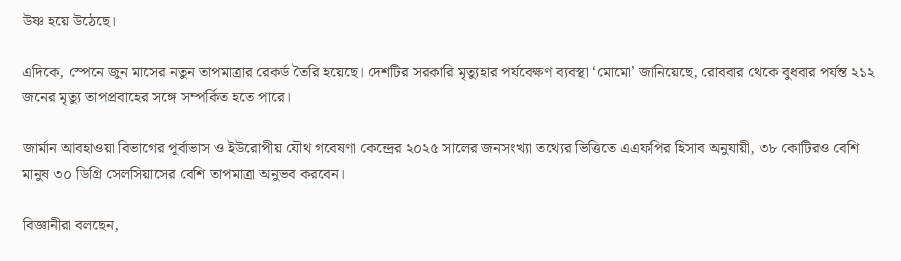উষ্ণ হয়ে উঠেছে।

এদিকে, স্পেনে জুন মাসের নতুন তাপমাত্রার রেকর্ড তৈরি হয়েছে। দেশটির সরকারি মৃত্যুহার পর্যবেক্ষণ ব্যবস্থা ‘মোমো’ জানিয়েছে, রোববার থেকে বুধবার পর্যন্ত ২১২ জনের মৃত্যু তাপপ্রবাহের সঙ্গে সম্পর্কিত হতে পারে।

জার্মান আবহাওয়া বিভাগের পূর্বাভাস ও ইউরোপীয় যৌথ গবেষণা কেন্দ্রের ২০২৫ সালের জনসংখ্যা তথ্যের ভিত্তিতে এএফপির হিসাব অনুযায়ী, ৩৮ কোটিরও বেশি মানুষ ৩০ ডিগ্রি সেলসিয়াসের বেশি তাপমাত্রা অনুভব করবেন।

বিজ্ঞানীরা বলছেন,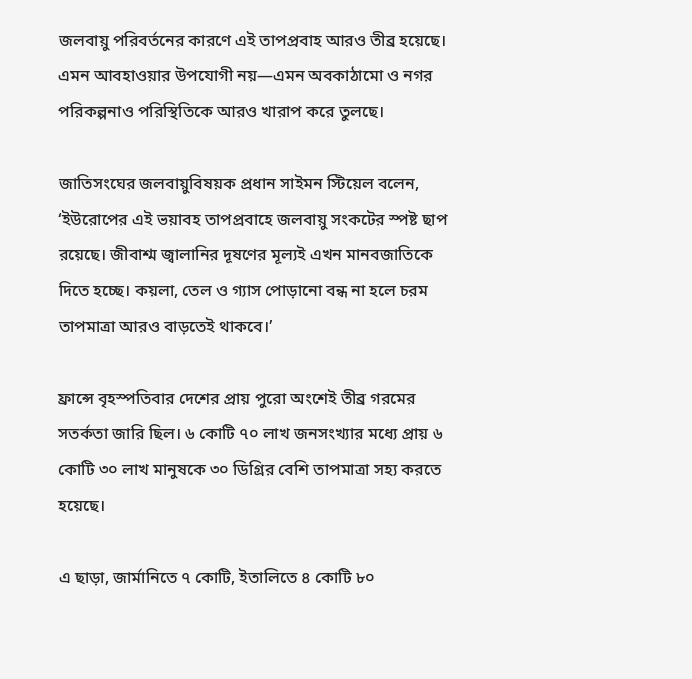জলবায়ু পরিবর্তনের কারণে এই তাপপ্রবাহ আরও তীব্র হয়েছে। এমন আবহাওয়ার উপযোগী নয়—এমন অবকাঠামো ও নগর পরিকল্পনাও পরিস্থিতিকে আরও খারাপ করে তুলছে।

জাতিসংঘের জলবায়ুবিষয়ক প্রধান সাইমন স্টিয়েল বলেন, ‘ইউরোপের এই ভয়াবহ তাপপ্রবাহে জলবায়ু সংকটের স্পষ্ট ছাপ রয়েছে। জীবাশ্ম জ্বালানির দূষণের মূল্যই এখন মানবজাতিকে দিতে হচ্ছে। কয়লা, তেল ও গ্যাস পোড়ানো বন্ধ না হলে চরম তাপমাত্রা আরও বাড়তেই থাকবে।’

ফ্রান্সে বৃহস্পতিবার দেশের প্রায় পুরো অংশেই তীব্র গরমের সতর্কতা জারি ছিল। ৬ কোটি ৭০ লাখ জনসংখ্যার মধ্যে প্রায় ৬ কোটি ৩০ লাখ মানুষকে ৩০ ডিগ্রির বেশি তাপমাত্রা সহ্য করতে হয়েছে।

এ ছাড়া, জার্মানিতে ৭ কোটি, ইতালিতে ৪ কোটি ৮০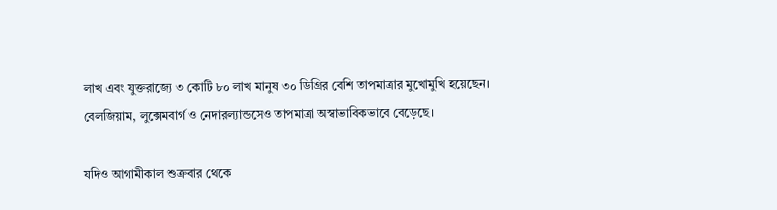লাখ এবং যুক্তরাজ্যে ৩ কোটি ৮০ লাখ মানুষ ৩০ ডিগ্রির বেশি তাপমাত্রার মুখোমুখি হয়েছেন। বেলজিয়াম, লুক্সেমবার্গ ও নেদারল্যান্ডসেও তাপমাত্রা অস্বাভাবিকভাবে বেড়েছে।

যদিও আগামীকাল শুক্রবার থেকে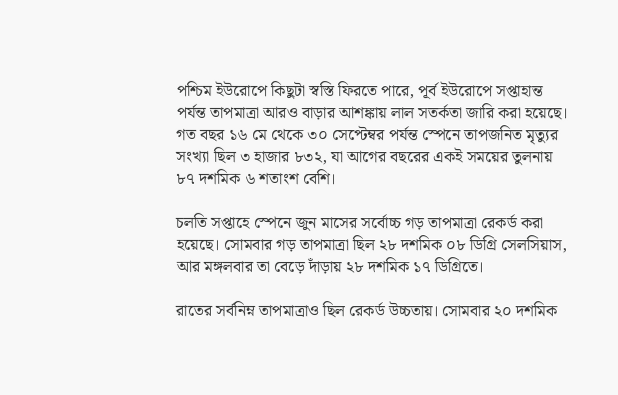পশ্চিম ইউরোপে কিছুটা স্বস্তি ফিরতে পারে, পূর্ব ইউরোপে সপ্তাহান্ত পর্যন্ত তাপমাত্রা আরও বাড়ার আশঙ্কায় লাল সতর্কতা জারি করা হয়েছে। গত বছর ১৬ মে থেকে ৩০ সেপ্টেম্বর পর্যন্ত স্পেনে তাপজনিত মৃত্যুর সংখ্যা ছিল ৩ হাজার ৮৩২, যা আগের বছরের একই সময়ের তুলনায় ৮৭ দশমিক ৬ শতাংশ বেশি।

চলতি সপ্তাহে স্পেনে জুন মাসের সর্বোচ্চ গড় তাপমাত্রা রেকর্ড করা হয়েছে। সোমবার গড় তাপমাত্রা ছিল ২৮ দশমিক ০৮ ডিগ্রি সেলসিয়াস, আর মঙ্গলবার তা বেড়ে দাঁড়ায় ২৮ দশমিক ১৭ ডিগ্রিতে।

রাতের সর্বনিম্ন তাপমাত্রাও ছিল রেকর্ড উচ্চতায়। সোমবার ২০ দশমিক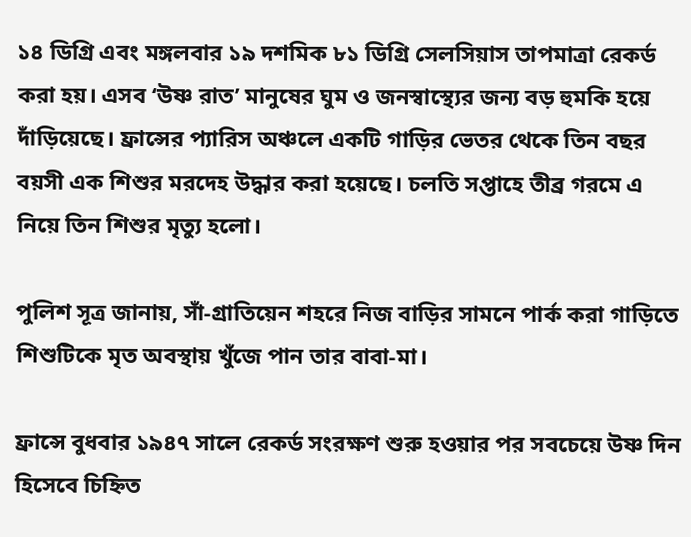১৪ ডিগ্রি এবং মঙ্গলবার ১৯ দশমিক ৮১ ডিগ্রি সেলসিয়াস তাপমাত্রা রেকর্ড করা হয়। এসব ‘উষ্ণ রাত’ মানুষের ঘুম ও জনস্বাস্থ্যের জন্য বড় হুমকি হয়ে দাঁড়িয়েছে। ফ্রান্সের প্যারিস অঞ্চলে একটি গাড়ির ভেতর থেকে তিন বছর বয়সী এক শিশুর মরদেহ উদ্ধার করা হয়েছে। চলতি সপ্তাহে তীব্র গরমে এ নিয়ে তিন শিশুর মৃত্যু হলো।

পুলিশ সূত্র জানায়, সাঁ-গ্রাতিয়েন শহরে নিজ বাড়ির সামনে পার্ক করা গাড়িতে শিশুটিকে মৃত অবস্থায় খুঁজে পান তার বাবা-মা।

ফ্রান্সে বুধবার ১৯৪৭ সালে রেকর্ড সংরক্ষণ শুরু হওয়ার পর সবচেয়ে উষ্ণ দিন হিসেবে চিহ্নিত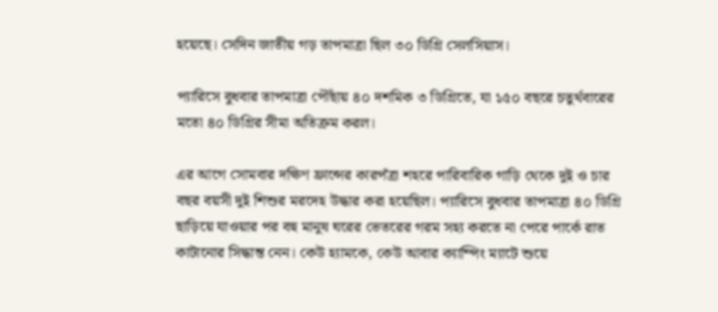হয়েছে। সেদিন জাতীয় গড় তাপমাত্রা ছিল ৩০ ডিগ্রি সেলসিয়াস।

প্যারিসে বুধবার তাপমাত্রা পৌঁছায় ৪০ দশমিক ৩ ডিগ্রিতে, যা ১৫০ বছরে চতুর্থবারের মতো ৪০ ডিগ্রির সীমা অতিক্রম করল।

এর আগে সোমবার দক্ষিণ ফ্রান্সের কারপঁত্রা শহরে পারিবারিক গাড়ি থেকে দুই ও চার বছর বয়সী দুই শিশুর মরদেহ উদ্ধার করা হয়েছিল। প্যারিসে বুধবার তাপমাত্রা ৪০ ডিগ্রি ছাড়িয়ে যাওয়ার পর বহু মানুষ ঘরের ভেতরের গরম সহ্য করতে না পেরে পার্কে রাত কাটানোর সিদ্ধান্ত নেন। কেউ হ্যামকে, কেউ আবার ক্যাম্পিং ম্যাটে শুয়ে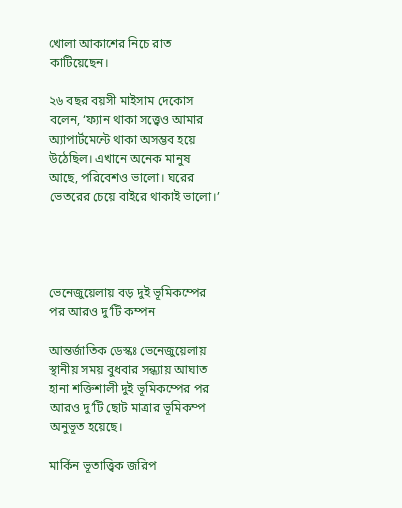খোলা আকাশের নিচে রাত কাটিয়েছেন।

২৬ বছর বয়সী মাইসাম দেকোস বলেন, ‘ফ্যান থাকা সত্ত্বেও আমার অ্যাপার্টমেন্টে থাকা অসম্ভব হয়ে উঠেছিল। এখানে অনেক মানুষ আছে, পরিবেশও ভালো। ঘরের ভেতরের চেয়ে বাইরে থাকাই ভালো।’




ভেনেজুয়েলায় বড় দুই ভূমিকম্পের পর আরও দু’টি কম্পন

আন্তর্জাতিক ডেস্কঃ ভেনেজুয়েলায় স্থানীয় সময় বুধবার সন্ধ্যায় আঘাত হানা শক্তিশালী দুই ভূমিকম্পের পর আরও দু’টি ছোট মাত্রার ভূমিকম্প অনুভূত হয়েছে।

মার্কিন ভূতাত্ত্বিক জরিপ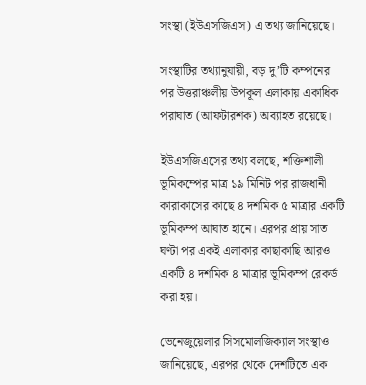সংস্থা (ইউএসজিএস) এ তথ্য জানিয়েছে।

সংস্থাটির তথ্যানুযায়ী, বড় দু’টি কম্পনের পর উত্তরাঞ্চলীয় উপকূল এলাকায় একাধিক পরাঘাত (আফটারশক) অব্যাহত রয়েছে।

ইউএসজিএসের তথ্য বলছে, শক্তিশালী ভূমিকম্পের মাত্র ১৯ মিনিট পর রাজধানী কারাকাসের কাছে ৪ দশমিক ৫ মাত্রার একটি ভূমিকম্প আঘাত হানে। এরপর প্রায় সাত ঘণ্টা পর একই এলাকার কাছাকাছি আরও একটি ৪ দশমিক ৪ মাত্রার ভূমিকম্প রেকর্ড করা হয়।

ভেনেজুয়েলার সিসমোলজিক্যাল সংস্থাও জানিয়েছে, এরপর থেকে দেশটিতে এক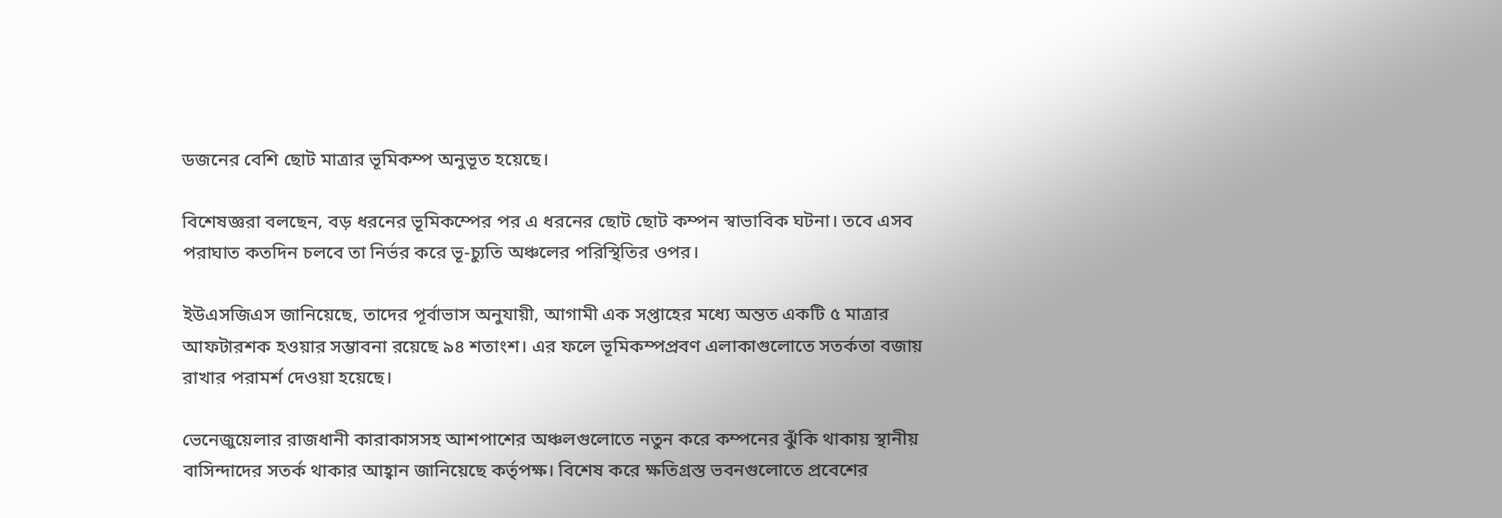ডজনের বেশি ছোট মাত্রার ভূমিকম্প অনুভূত হয়েছে।

বিশেষজ্ঞরা বলছেন, বড় ধরনের ভূমিকম্পের পর এ ধরনের ছোট ছোট কম্পন স্বাভাবিক ঘটনা। তবে এসব পরাঘাত কতদিন চলবে তা নির্ভর করে ভূ-চ্যুতি অঞ্চলের পরিস্থিতির ওপর।

ইউএসজিএস জানিয়েছে, তাদের পূর্বাভাস অনুযায়ী, আগামী এক সপ্তাহের মধ্যে অন্তত একটি ৫ মাত্রার আফটারশক হওয়ার সম্ভাবনা রয়েছে ৯৪ শতাংশ। এর ফলে ভূমিকম্পপ্রবণ এলাকাগুলোতে সতর্কতা বজায় রাখার পরামর্শ দেওয়া হয়েছে।

ভেনেজুয়েলার রাজধানী কারাকাসসহ আশপাশের অঞ্চলগুলোতে নতুন করে কম্পনের ঝুঁকি থাকায় স্থানীয় বাসিন্দাদের সতর্ক থাকার আহ্বান জানিয়েছে কর্তৃপক্ষ। বিশেষ করে ক্ষতিগ্রস্ত ভবনগুলোতে প্রবেশের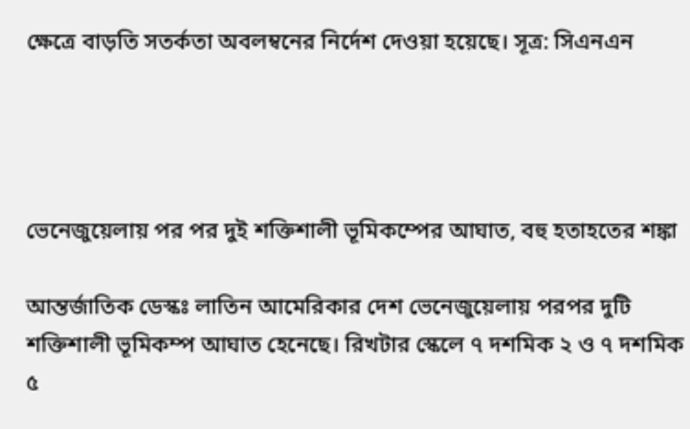ক্ষেত্রে বাড়তি সতর্কতা অবলম্বনের নির্দেশ দেওয়া হয়েছে। সূত্র: সিএনএন




ভেনেজুয়েলায় পর পর দুই শক্তিশালী ভূমিকম্পের আঘাত, বহু হতাহতের শঙ্কা

আন্তর্জাতিক ডেস্কঃ লাতিন আমেরিকার দেশ ভেনেজুয়েলায় পরপর দুটি শক্তিশালী ভূমিকম্প আঘাত হেনেছে। রিখটার স্কেলে ৭ দশমিক ২ ও ৭ দশমিক ৫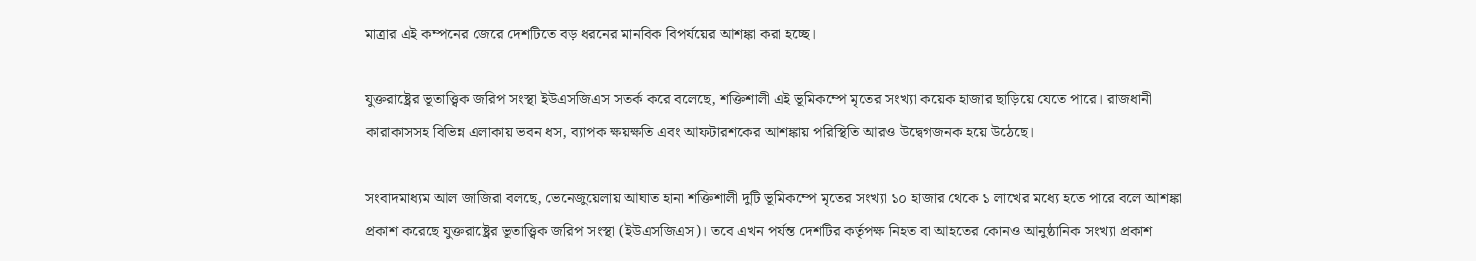মাত্রার এই কম্পনের জেরে দেশটিতে বড় ধরনের মানবিক বিপর্যয়ের আশঙ্কা করা হচ্ছে।

যুক্তরাষ্ট্রের ভূতাত্ত্বিক জরিপ সংস্থা ইউএসজিএস সতর্ক করে বলেছে, শক্তিশালী এই ভূমিকম্পে মৃতের সংখ্যা কয়েক হাজার ছাড়িয়ে যেতে পারে। রাজধানী কারাকাসসহ বিভিন্ন এলাকায় ভবন ধস, ব্যাপক ক্ষয়ক্ষতি এবং আফটারশকের আশঙ্কায় পরিস্থিতি আরও উদ্বেগজনক হয়ে উঠেছে।

সংবাদমাধ্যম আল জাজিরা বলছে, ভেনেজুয়েলায় আঘাত হানা শক্তিশালী দুটি ভূমিকম্পে মৃতের সংখ্যা ১০ হাজার থেকে ১ লাখের মধ্যে হতে পারে বলে আশঙ্কা প্রকাশ করেছে যুক্তরাষ্ট্রের ভূতাত্ত্বিক জরিপ সংস্থা (ইউএসজিএস)। তবে এখন পর্যন্ত দেশটির কর্তৃপক্ষ নিহত বা আহতের কোনও আনুষ্ঠানিক সংখ্যা প্রকাশ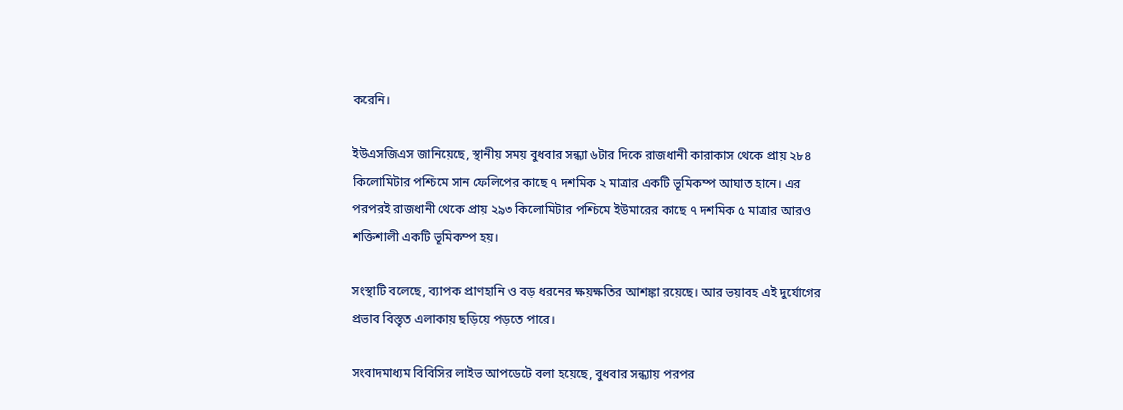করেনি।

ইউএসজিএস জানিয়েছে, স্থানীয় সময় বুধবার সন্ধ্যা ৬টার দিকে রাজধানী কারাকাস থেকে প্রায় ২৮৪ কিলোমিটার পশ্চিমে সান ফেলিপের কাছে ৭ দশমিক ২ মাত্রার একটি ভূমিকম্প আঘাত হানে। এর পরপরই রাজধানী থেকে প্রায় ২৯৩ কিলোমিটার পশ্চিমে ইউমারের কাছে ৭ দশমিক ৫ মাত্রার আরও শক্তিশালী একটি ভূমিকম্প হয়।

সংস্থাটি বলেছে, ব্যাপক প্রাণহানি ও বড় ধরনের ক্ষয়ক্ষতির আশঙ্কা রয়েছে। আর ভয়াবহ এই দুর্যোগের প্রভাব বিস্তৃত এলাকায় ছড়িয়ে পড়তে পারে।

সংবাদমাধ্যম বিবিসির লাইভ আপডেটে বলা হয়েছে, বুধবার সন্ধ্যায় পরপর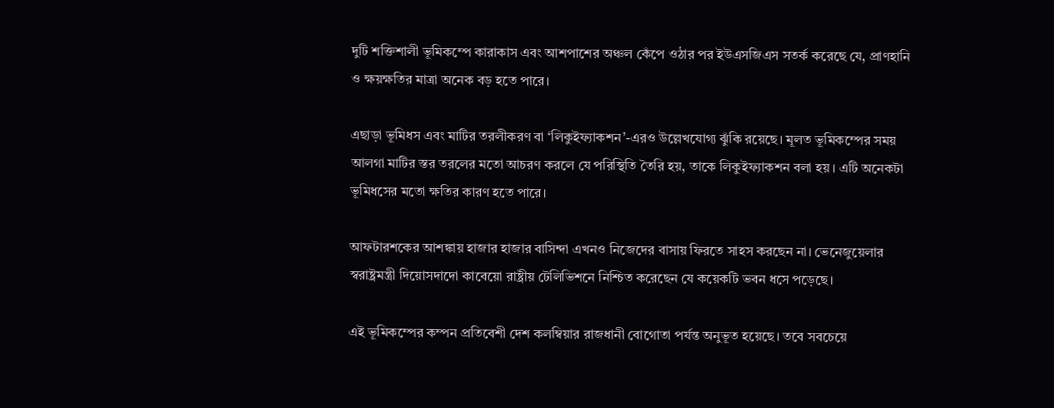দুটি শক্তিশালী ভূমিকম্পে কারাকাস এবং আশপাশের অঞ্চল কেঁপে ওঠার পর ইউএসজিএস সতর্ক করেছে যে, প্রাণহানি ও ক্ষয়ক্ষতির মাত্রা অনেক বড় হতে পারে।

এছাড়া ভূমিধস এবং মাটির তরলীকরণ বা ‘লিকুইফ্যাকশন’-এরও উল্লেখযোগ্য ঝুঁকি রয়েছে। মূলত ভূমিকম্পের সময় আলগা মাটির স্তর তরলের মতো আচরণ করলে যে পরিস্থিতি তৈরি হয়, তাকে লিকুইফ্যাকশন বলা হয়। এটি অনেকটা ভূমিধসের মতো ক্ষতির কারণ হতে পারে।

আফটারশকের আশঙ্কায় হাজার হাজার বাসিন্দা এখনও নিজেদের বাসায় ফিরতে সাহস করছেন না। ভেনেজুয়েলার স্বরাষ্ট্রমন্ত্রী দিয়োসদাদো কাবেয়ো রাষ্ট্রীয় টেলিভিশনে নিশ্চিত করেছেন যে কয়েকটি ভবন ধসে পড়েছে।

এই ভূমিকম্পের কম্পন প্রতিবেশী দেশ কলম্বিয়ার রাজধানী বোগোতা পর্যন্ত অনুভূত হয়েছে। তবে সবচেয়ে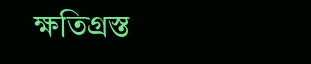ক্ষতিগ্রস্ত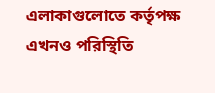এলাকাগুলোতে কর্তৃপক্ষ এখনও পরিস্থিতি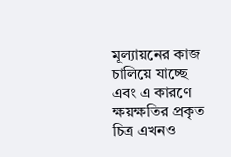মূল্যায়নের কাজ চালিয়ে যাচ্ছে এবং এ কারণে ক্ষয়ক্ষতির প্রকৃত চিত্র এখনও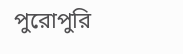পুরোপুরি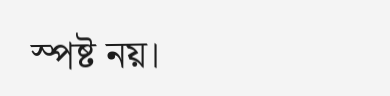স্পষ্ট নয়।